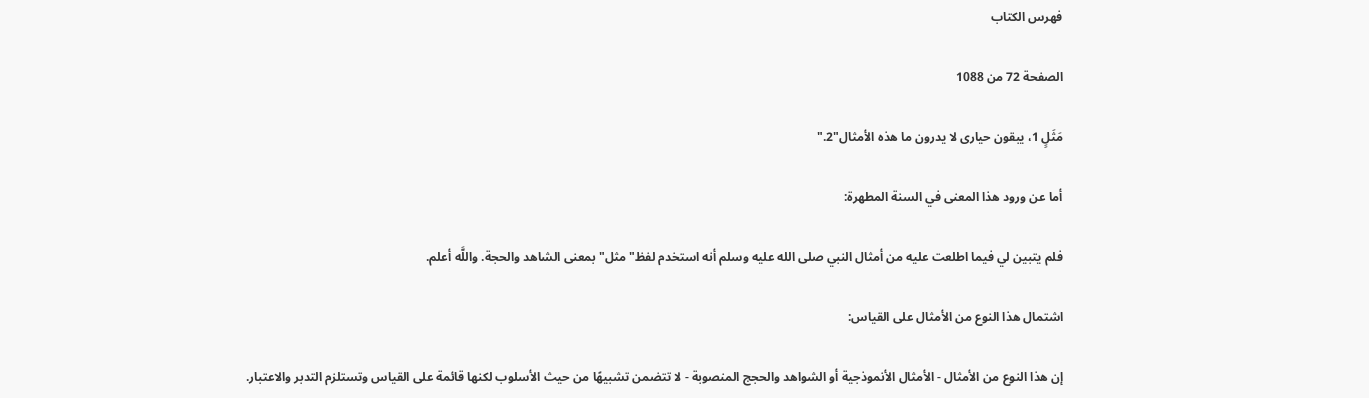فهرس الكتاب

الصفحة 72 من 1088

مَثَلٍ 1، يبقون حيارى لا يدرون ما هذه الأمثال"2."

أما عن ورود هذا المعنى في السنة المطهرة:

فلم يتبين لي فيما اطلعت عليه من أمثال النبي صلى الله عليه وسلم أنه استخدم لفظ"مثل"بمعنى الشاهد والحجة. واللَّه أعلم.

اشتمال هذا النوع من الأمثال على القياس:

إن هذا النوع من الأمثال - الأمثال الأنموذجية أو الشواهد والحجج المنصوبة - لا تتضمن تشبيهًا من حيث الأسلوب لكنها قائمة على القياس وتستلزم التدبر والاعتبار.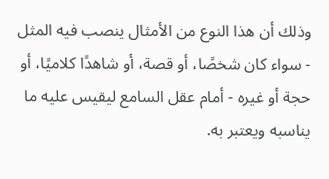وذلك أن هذا النوع من الأمثال ينصب فيه المثل - سواء كان شخصًا، أو قصة، أو شاهدًا كلاميًا، أو حجة أو غيره - أمام عقل السامع ليقيس عليه ما يناسبه ويعتبر به.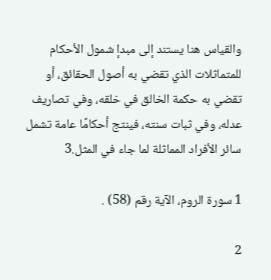والقياس هنا يستند إلى مبدإ شمول الأحكام للمتماثلات الذي تقضي به أصول الحقائق، أو تقضي به حكمة الخالق في خلقه، وفي تصاريف عدله، وفي ثبات سنته، فينتج أحكامًا عامة تشمل سائر الأفراد المماثلة لما جاء في المثل.3

1 سورة الروم، الآية رقم (58) .

2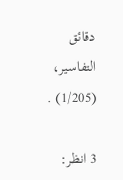دقائق التفاسير، (1/205) .

3 انظر: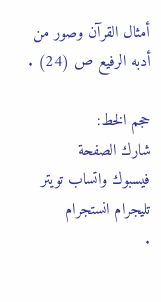أمثال القرآن وصور من أدبه الرفيع ص (24) .

حجم الخط:
شارك الصفحة
فيسبوك واتساب تويتر تليجرام انستجرام
.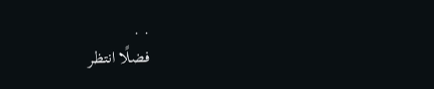. .
فضلًا انتظر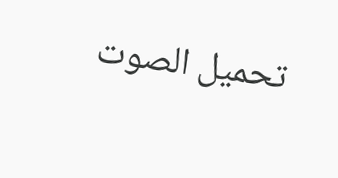تحميل الصوت